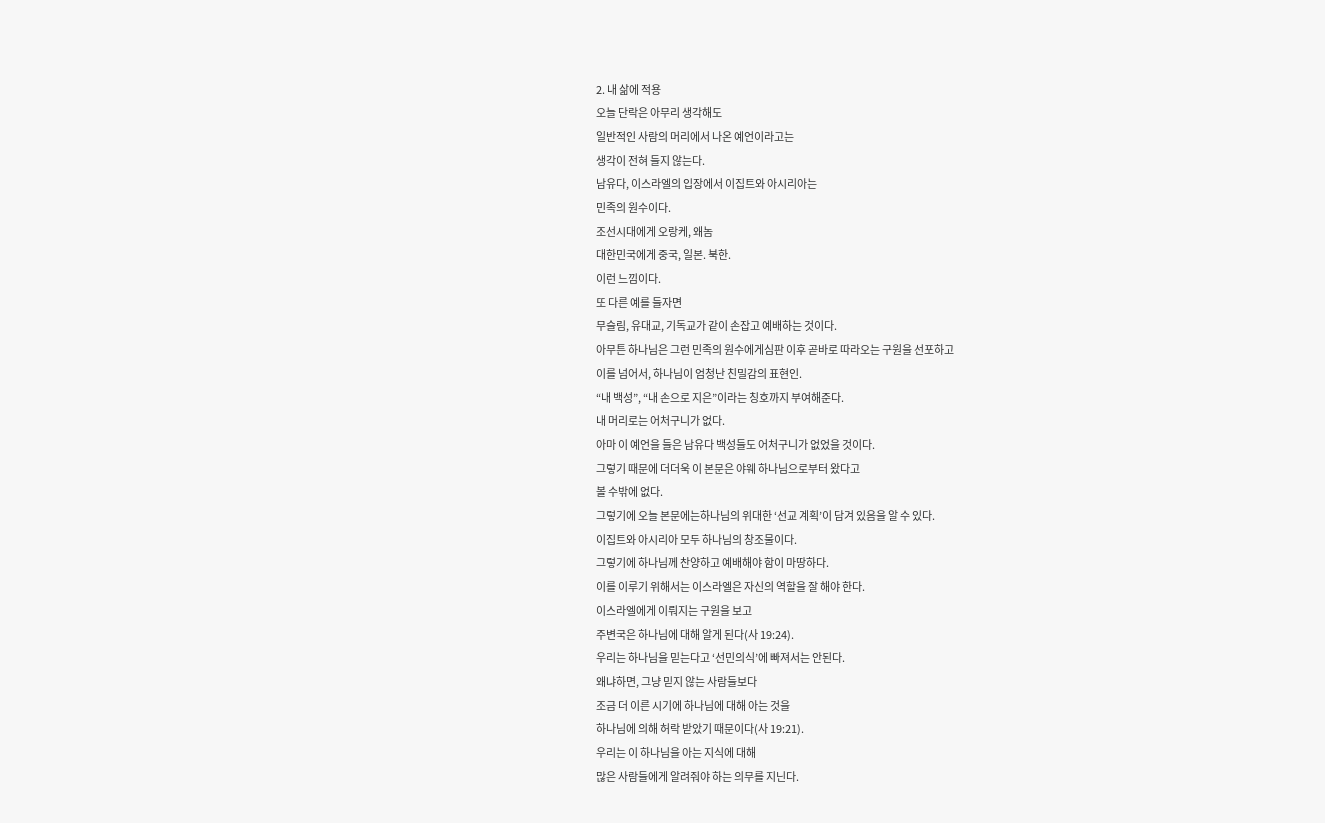2. 내 삶에 적용
오늘 단락은 아무리 생각해도
일반적인 사람의 머리에서 나온 예언이라고는
생각이 전혀 들지 않는다.
남유다, 이스라엘의 입장에서 이집트와 아시리아는
민족의 원수이다.
조선시대에게 오랑케, 왜놈
대한민국에게 중국, 일본. 북한.
이런 느낌이다.
또 다른 예를 들자면
무슬림, 유대교, 기독교가 같이 손잡고 예배하는 것이다.
아무튼 하나님은 그런 민족의 원수에게심판 이후 곧바로 따라오는 구원을 선포하고
이를 넘어서, 하나님이 엄청난 친밀감의 표현인.
“내 백성”, “내 손으로 지은”이라는 칭호까지 부여해준다.
내 머리로는 어처구니가 없다.
아마 이 예언을 들은 남유다 백성들도 어처구니가 없었을 것이다.
그렇기 때문에 더더욱 이 본문은 야웨 하나님으로부터 왔다고
볼 수밖에 없다.
그렇기에 오늘 본문에는하나님의 위대한 ‘선교 계획’이 담겨 있음을 알 수 있다.
이집트와 아시리아 모두 하나님의 창조물이다.
그렇기에 하나님께 찬양하고 예배해야 함이 마땅하다.
이를 이루기 위해서는 이스라엘은 자신의 역할을 잘 해야 한다.
이스라엘에게 이뤄지는 구원을 보고
주변국은 하나님에 대해 알게 된다(사 19:24).
우리는 하나님을 믿는다고 ‘선민의식’에 빠져서는 안된다.
왜냐하면, 그냥 믿지 않는 사람들보다
조금 더 이른 시기에 하나님에 대해 아는 것을
하나님에 의해 허락 받았기 때문이다(사 19:21).
우리는 이 하나님을 아는 지식에 대해
많은 사람들에게 알려줘야 하는 의무를 지닌다.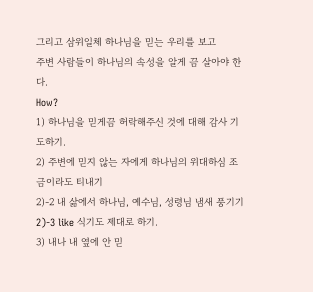그리고 삼위일체 하나님을 믿는 우리를 보고
주변 사람들이 하나님의 속성을 알게 끔 살아야 한다.
How?
1) 하나님을 믿게끔 허락해주신 것에 대해 감사 기도하기.
2) 주변에 믿지 않는 자에게 하나님의 위대하심 조금이라도 티내기
2)-2 내 삶에서 하나님, 예수님, 성령님 냄새 풍기기
2)-3 like 식기도 제대로 하기.
3) 내나 내 옆에 안 믿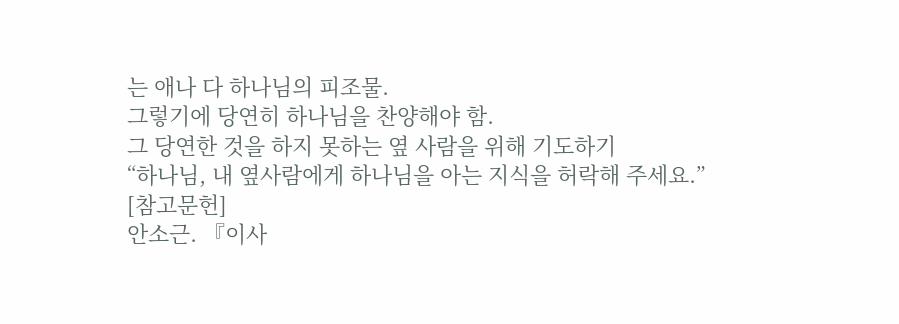는 애나 다 하나님의 피조물.
그렇기에 당연히 하나님을 찬양해야 함.
그 당연한 것을 하지 못하는 옆 사람을 위해 기도하기
“하나님, 내 옆사람에게 하나님을 아는 지식을 허락해 주세요.”
[참고문헌]
안소근. 『이사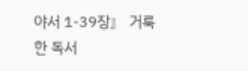야서 1-39장』 거룩한 독서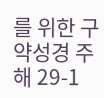를 위한 구약성경 주해 29-1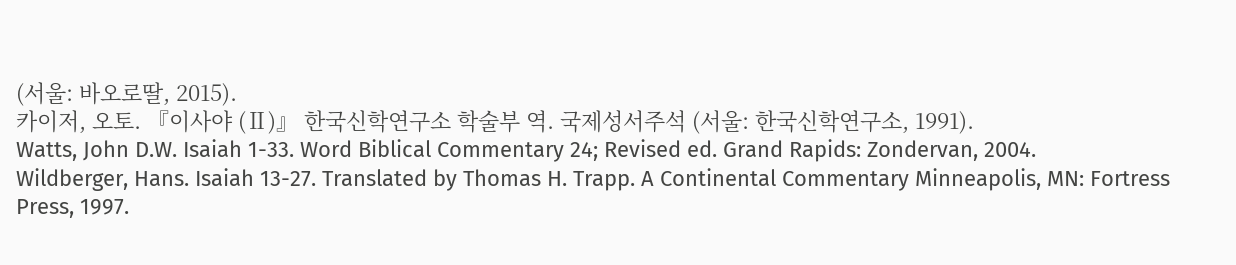(서울: 바오로딸, 2015).
카이저, 오토. 『이사야 (Ⅱ)』 한국신학연구소 학술부 역. 국제성서주석 (서울: 한국신학연구소, 1991).
Watts, John D.W. Isaiah 1-33. Word Biblical Commentary 24; Revised ed. Grand Rapids: Zondervan, 2004.
Wildberger, Hans. Isaiah 13-27. Translated by Thomas H. Trapp. A Continental Commentary Minneapolis, MN: Fortress Press, 1997.